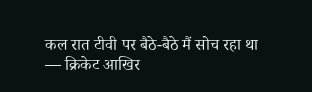कल रात टीवी पर बैठे-बैठे मैं सोच रहा था — क्रिकेट आखिर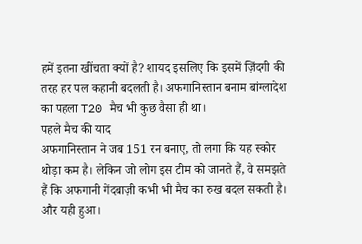हमें इतना खींचता क्यों है? शायद इसलिए कि इसमें ज़िंदगी की तरह हर पल कहानी बदलती है। अफगानिस्तान बनाम बांग्लादेश का पहला T20 मैच भी कुछ वैसा ही था।
पहले मैच की याद
अफगानिस्तान ने जब 151 रन बनाए, तो लगा कि यह स्कोर थोड़ा कम है। लेकिन जो लोग इस टीम को जानते हैं, वे समझते हैं कि अफगानी गेंदबाज़ी कभी भी मैच का रुख बदल सकती है। और यही हुआ।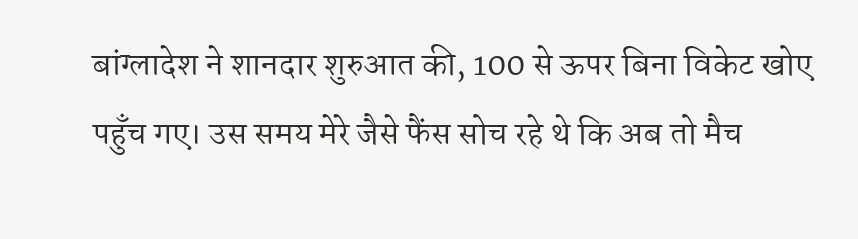बांग्लादेश ने शानदार शुरुआत की, 100 से ऊपर बिना विकेट खोए पहुँच गए। उस समय मेरे जैसे फैंस सोच रहे थे कि अब तो मैच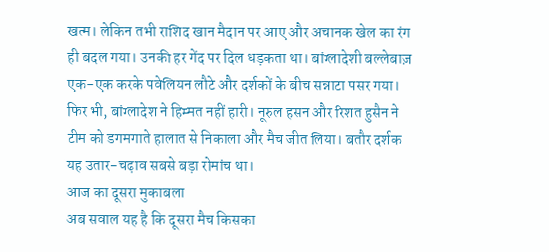खत्म। लेकिन तभी राशिद खान मैदान पर आए और अचानक खेल का रंग ही बदल गया। उनकी हर गेंद पर दिल धड़कता था। बांग्लादेशी बल्लेबाज़ एक-एक करके पवेलियन लौटे और दर्शकों के बीच सन्नाटा पसर गया।
फिर भी, बांग्लादेश ने हिम्मत नहीं हारी। नूरुल हसन और रिशत हुसैन ने टीम को डगमगाते हालात से निकाला और मैच जीत लिया। बतौर दर्शक यह उतार-चढ़ाव सबसे बड़ा रोमांच था।
आज का दूसरा मुकाबला
अब सवाल यह है कि दूसरा मैच किसका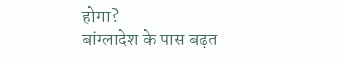होगा?
बांग्लादेश के पास बढ़त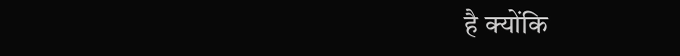है क्योंकि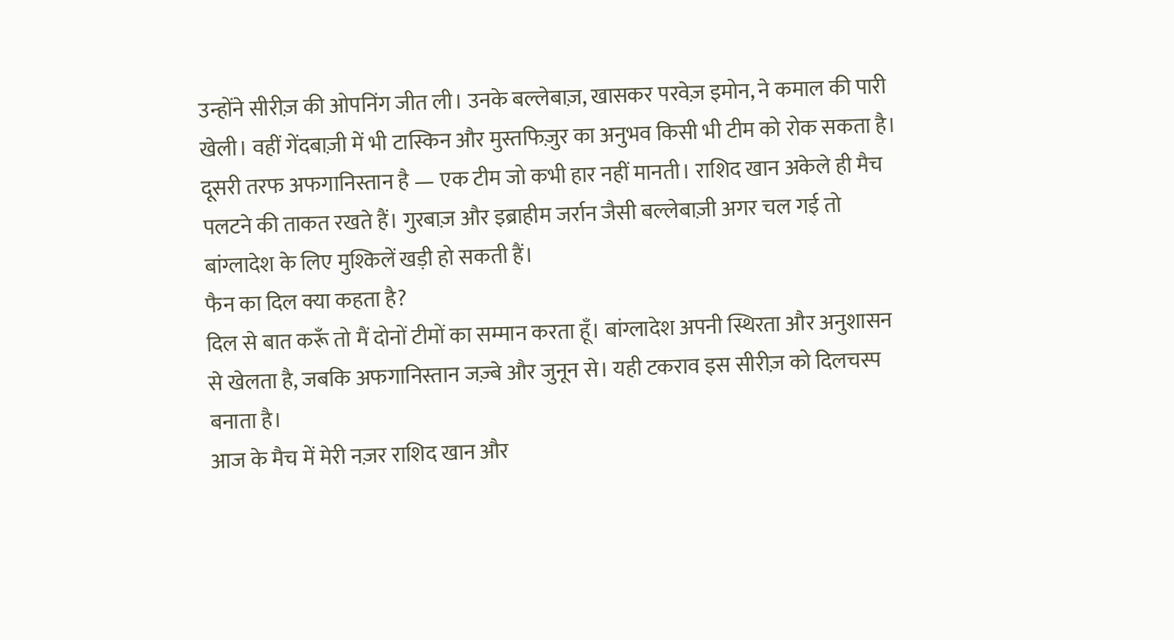उन्होंने सीरीज़ की ओपनिंग जीत ली। उनके बल्लेबाज़, खासकर परवेज़ इमोन, ने कमाल की पारी खेली। वहीं गेंदबाज़ी में भी टास्किन और मुस्तफिज़ुर का अनुभव किसी भी टीम को रोक सकता है।
दूसरी तरफ अफगानिस्तान है — एक टीम जो कभी हार नहीं मानती। राशिद खान अकेले ही मैच पलटने की ताकत रखते हैं। गुरबाज़ और इब्राहीम जर्रान जैसी बल्लेबाज़ी अगर चल गई तो बांग्लादेश के लिए मुश्किलें खड़ी हो सकती हैं।
फैन का दिल क्या कहता है?
दिल से बात करूँ तो मैं दोनों टीमों का सम्मान करता हूँ। बांग्लादेश अपनी स्थिरता और अनुशासन से खेलता है, जबकि अफगानिस्तान जज़्बे और जुनून से। यही टकराव इस सीरीज़ को दिलचस्प बनाता है।
आज के मैच में मेरी नज़र राशिद खान और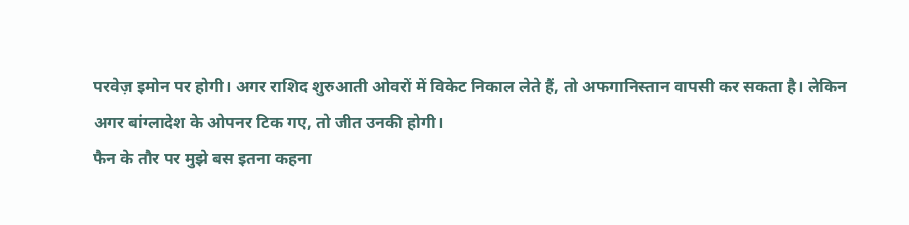परवेज़ इमोन पर होगी। अगर राशिद शुरुआती ओवरों में विकेट निकाल लेते हैं, तो अफगानिस्तान वापसी कर सकता है। लेकिन अगर बांग्लादेश के ओपनर टिक गए, तो जीत उनकी होगी।
फैन के तौर पर मुझे बस इतना कहना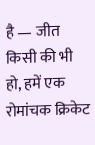है — जीत किसी की भी हो, हमें एक रोमांचक क्रिकेट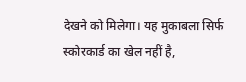देखने को मिलेगा। यह मुकाबला सिर्फ स्कोरकार्ड का खेल नहीं है,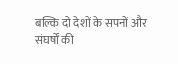बल्कि दो देशों के सपनों और संघर्षों की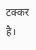टक्कर है।